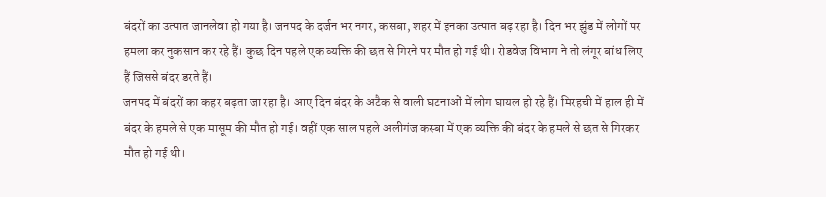बंदरों का उत्पात जानलेवा हो गया है। जनपद के दर्जन भर नगर, कसबा, शहर में इनका उत्पात बढ़ रहा है। दिन भर झुंड में लोगों पर हमला कर नुकसान कर रहे हैं। कुछ दिन पहले एक व्यक्ति की छत से गिरने पर मौत हो गई थी। रोडवेज विभाग ने तो लंगूर बांध लिए हैं जिससे बंदर डरते हैं।
जनपद में बंदरों का कहर बढ़ता जा रहा है। आए दिन बंदर के अटैक से वाली घटनाओं में लोग घायल हो रहे हैं। मिरहची में हाल ही में बंदर के हमले से एक मासूम की मौत हो गई। वहीं एक साल पहले अलीगंज कस्बा में एक व्यक्ति की बंदर के हमले से छत से गिरकर मौत हो गई थी।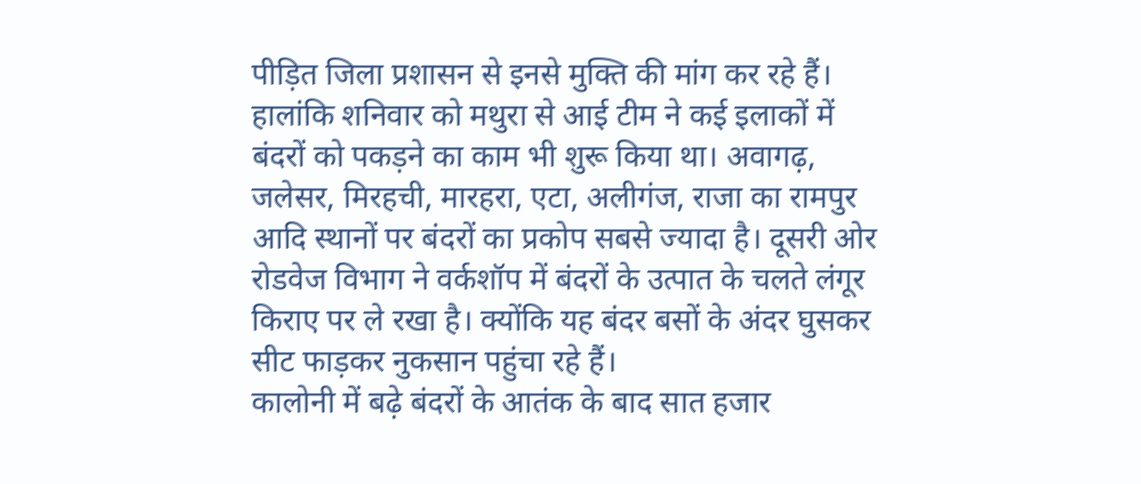पीड़ित जिला प्रशासन से इनसे मुक्ति की मांग कर रहे हैं। हालांकि शनिवार को मथुरा से आई टीम ने कई इलाकों में बंदरों को पकड़ने का काम भी शुरू किया था। अवागढ़, जलेसर, मिरहची, मारहरा, एटा, अलीगंज, राजा का रामपुर आदि स्थानों पर बंदरों का प्रकोप सबसे ज्यादा है। दूसरी ओर रोडवेज विभाग ने वर्कशॉप में बंदरों के उत्पात के चलते लंगूर किराए पर ले रखा है। क्योंकि यह बंदर बसों के अंदर घुसकर सीट फाड़कर नुकसान पहुंचा रहे हैं।
कालोनी में बढ़े बंदरों के आतंक के बाद सात हजार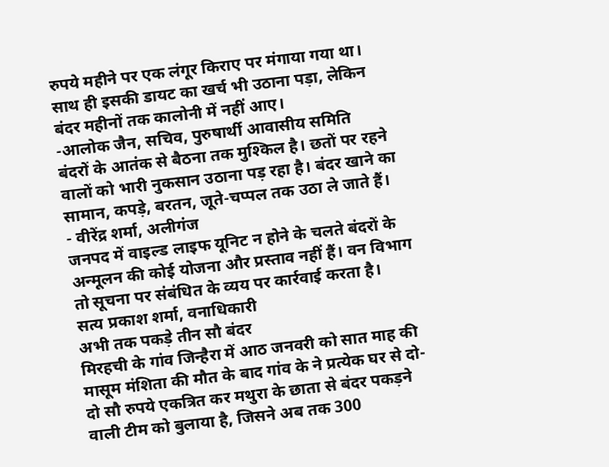रुपये महीने पर एक लंगूर किराए पर मंगाया गया था। साथ ही इसकी डायट का खर्च भी उठाना पड़ा, लेकिन बंदर महीनों तक कालोनी में नहीं आए।
-आलोक जैन, सचिव, पुरुषार्थी आवासीय समिति
बंदरों के आतंक से बैठना तक मुश्किल है। छतों पर रहने वालों को भारी नुकसान उठाना पड़ रहा है। बंदर खाने का सामान, कपड़े, बरतन, जूते-चप्पल तक उठा ले जाते हैं।
- वीरेंद्र शर्मा, अलीगंज
जनपद में वाइल्ड लाइफ यूनिट न होने के चलते बंदरों के अन्मूलन की कोई योजना और प्रस्ताव नहीं हैं। वन विभाग तो सूचना पर संबंधित के व्यय पर कार्रवाई करता है।
सत्य प्रकाश शर्मा, वनाधिकारी
अभी तक पकड़े तीन सौ बंदर
मिरहची के गांव जिन्हैरा में आठ जनवरी को सात माह की मासूम मंशिता की मौत के बाद गांव के ने प्रत्येक घर से दो-दो सौ रुपये एकत्रित कर मथुरा के छाता से बंदर पकड़ने वाली टीम को बुलाया है, जिसने अब तक 300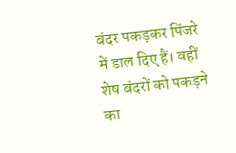बंदर पकड़कर पिंजरे में डाल दिए हैं। वहीं शेष बंदरों को पकड़ने का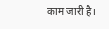काम जारी है।